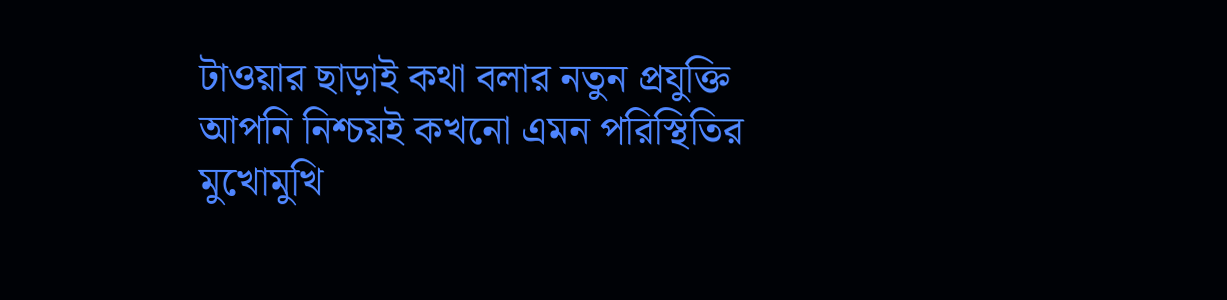টাওয়ার ছাড়াই কথা বলার নতুন প্রযুক্তি
আপনি নিশ্চয়ই কখনো এমন পরিস্থিতির মুখোমুখি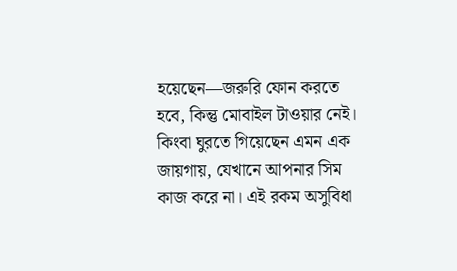হয়েছেন—জরুরি ফোন করতে হবে, কিন্তু মোবাইল টাওয়ার নেই। কিংবা ঘুরতে গিয়েছেন এমন এক জায়গায়, যেখানে আপনার সিম কাজ করে না। এই রকম অসুবিধা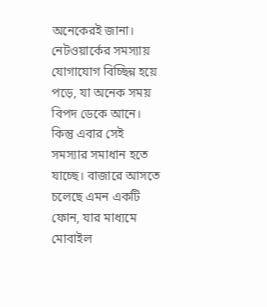অনেকেরই জানা। নেটওয়ার্কের সমস্যায় যোগাযোগ বিচ্ছিন্ন হয়ে পড়ে, যা অনেক সময় বিপদ ডেকে আনে।
কিন্তু এবার সেই সমস্যার সমাধান হতে যাচ্ছে। বাজারে আসতে চলেছে এমন একটি ফোন, যার মাধ্যমে মোবাইল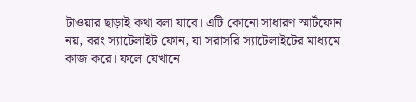টাওয়ার ছাড়াই কথা বলা যাবে। এটি কোনো সাধারণ স্মার্টফোন নয়, বরং স্যাটেলাইট ফোন, যা সরাসরি স্যাটেলাইটের মাধ্যমে কাজ করে। ফলে যেখানে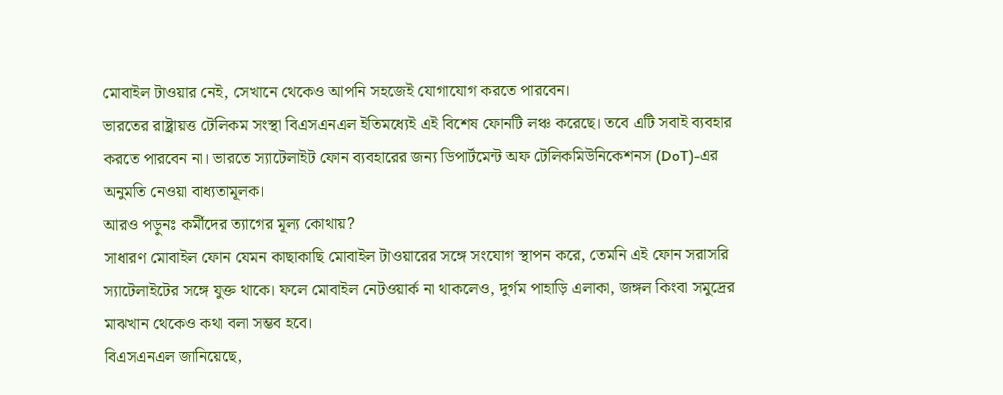মোবাইল টাওয়ার নেই, সেখানে থেকেও আপনি সহজেই যোগাযোগ করতে পারবেন।
ভারতের রাষ্ট্রায়ত্ত টেলিকম সংস্থা বিএসএনএল ইতিমধ্যেই এই বিশেষ ফোনটি লঞ্চ করেছে। তবে এটি সবাই ব্যবহার করতে পারবেন না। ভারতে স্যাটেলাইট ফোন ব্যবহারের জন্য ডিপার্টমেন্ট অফ টেলিকমিউনিকেশনস (DoT)-এর অনুমতি নেওয়া বাধ্যতামূলক।
আরও পড়ুনঃ কর্মীদের ত্যাগের মূল্য কোথায়?
সাধারণ মোবাইল ফোন যেমন কাছাকাছি মোবাইল টাওয়ারের সঙ্গে সংযোগ স্থাপন করে, তেমনি এই ফোন সরাসরি স্যাটেলাইটের সঙ্গে যুক্ত থাকে। ফলে মোবাইল নেটওয়ার্ক না থাকলেও, দুর্গম পাহাড়ি এলাকা, জঙ্গল কিংবা সমুদ্রের মাঝখান থেকেও কথা বলা সম্ভব হবে।
বিএসএনএল জানিয়েছে,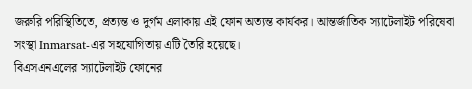জরুরি পরিস্থিতিতে, প্রত্যন্ত ও দুর্গম এলাকায় এই ফোন অত্যন্ত কার্যকর। আন্তর্জাতিক স্যাটেলাইট পরিষেবা সংস্থা Inmarsat-এর সহযোগিতায় এটি তৈরি হয়েছে।
বিএসএনএলের স্যাটেলাইট ফোনের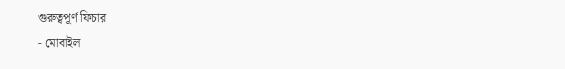গুরুত্বপূর্ণ ফিচার
- মোবাইল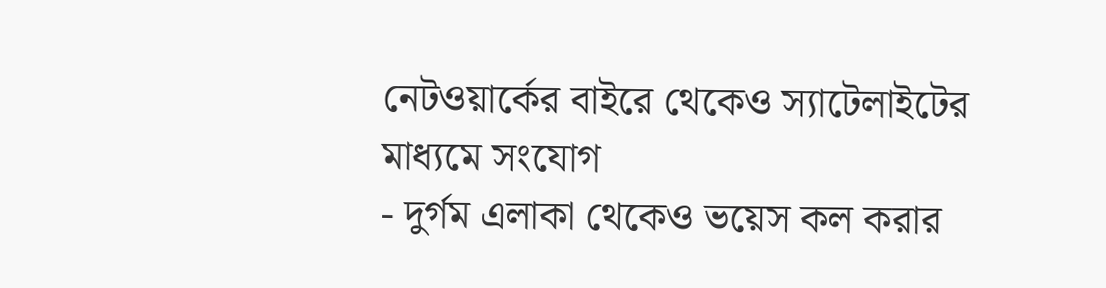নেটওয়ার্কের বাইরে থেকেও স্যাটেলাইটের মাধ্যমে সংযোগ
- দুর্গম এলাকা থেকেও ভয়েস কল করার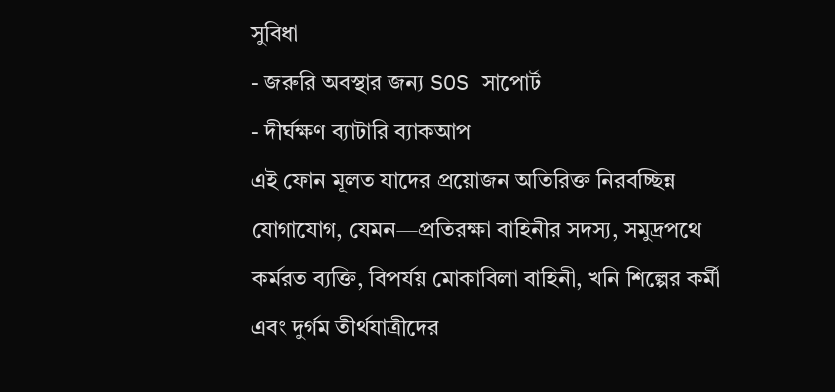সুবিধা
- জরুরি অবস্থার জন্য SOS সাপোর্ট
- দীর্ঘক্ষণ ব্যাটারি ব্যাকআপ
এই ফোন মূলত যাদের প্রয়োজন অতিরিক্ত নিরবচ্ছিন্ন যোগাযোগ, যেমন—প্রতিরক্ষা বাহিনীর সদস্য, সমুদ্রপথে কর্মরত ব্যক্তি, বিপর্যয় মোকাবিলা বাহিনী, খনি শিল্পের কর্মী এবং দুর্গম তীর্থযাত্রীদের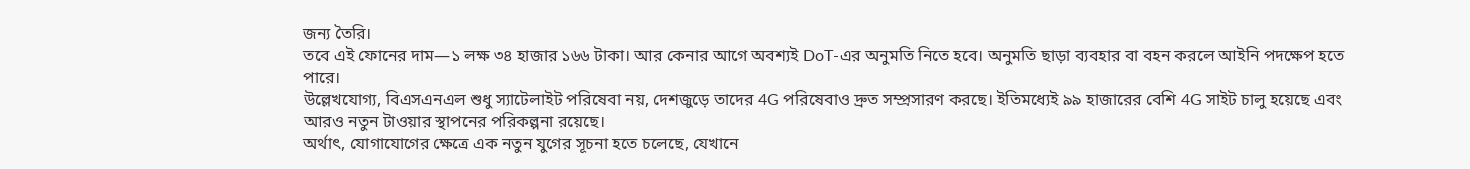জন্য তৈরি।
তবে এই ফোনের দাম—১ লক্ষ ৩৪ হাজার ১৬৬ টাকা। আর কেনার আগে অবশ্যই DoT-এর অনুমতি নিতে হবে। অনুমতি ছাড়া ব্যবহার বা বহন করলে আইনি পদক্ষেপ হতে পারে।
উল্লেখযোগ্য, বিএসএনএল শুধু স্যাটেলাইট পরিষেবা নয়, দেশজুড়ে তাদের 4G পরিষেবাও দ্রুত সম্প্রসারণ করছে। ইতিমধ্যেই ৯৯ হাজারের বেশি 4G সাইট চালু হয়েছে এবং আরও নতুন টাওয়ার স্থাপনের পরিকল্পনা রয়েছে।
অর্থাৎ, যোগাযোগের ক্ষেত্রে এক নতুন যুগের সূচনা হতে চলেছে, যেখানে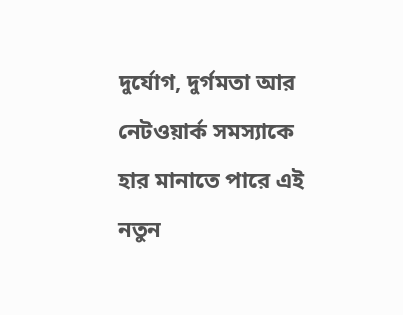দুর্যোগ, দুর্গমতা আর নেটওয়ার্ক সমস্যাকে হার মানাতে পারে এই নতুন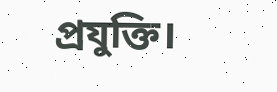প্রযুক্তি।